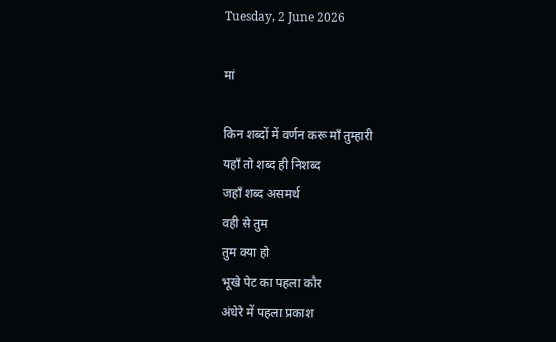Tuesday, 2 June 2026

मां

किन शब्दों में वर्णन करू माँ तुम्हारी
यहाँ तो शब्द ही निशब्द
जहाँ शब्द असमर्थ
वही से तुम
तुम क्या हो
भूखे पेट का पहला कौर
अंधेरे में पहला प्रकाश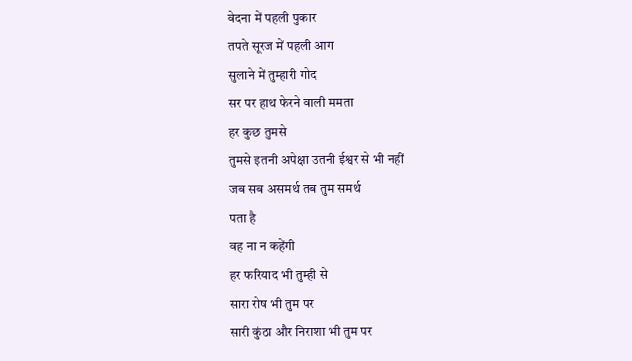वेदना में पहली पुकार
तपते सूरज में पहली आग
सुलाने में तुम्हारी गोद
सर पर हाथ फेरने वाली ममता
हर कुछ तुमसे
तुमसे इतनी अपेक्षा उतनी ईश्वर से भी नहीं
जब सब असमर्थ तब तुम समर्थ
पता है
वह ना न कहेंगी
हर फरियाद भी तुम्ही से
सारा रोष भी तुम पर
सारी कुंठा और निराशा भी तुम पर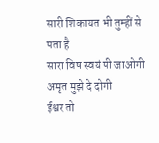सारी शिकायत भी तुम्हीं से
पता है
सारा विष स्वयं पी जाओगी
अमृत मुझे दे दोगी
ईश्वर तो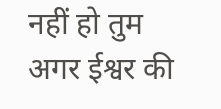नहीं हो तुम
अगर ईश्वर की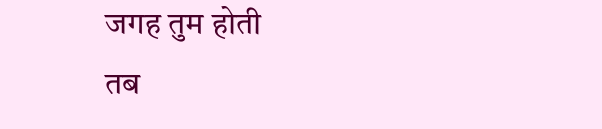जगह तुम होती
तब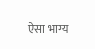ऐसा भाग्य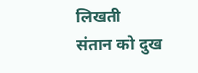लिखती
संतान को दुख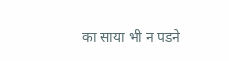का साया भी न पडने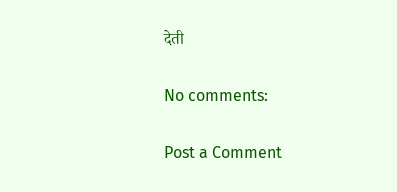देती

No comments:

Post a Comment